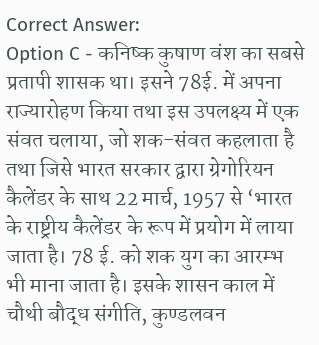Correct Answer:
Option C - कनिष्क कुषाण वंश का सबसे प्रतापी शासक था। इसने 78ई. में अपना राज्यारोहण किया तथा इस उपलक्ष्य में एक संवत चलाया, जो शक-संवत कहलाता है तथा जिसे भारत सरकार द्वारा ग्रेगोरियन कैलेंडर के साथ 22 मार्च, 1957 से ‘भारत के राष्ट्रीय कैलेंडर के रूप में प्रयोग में लाया जाता है। 78 ई. को शक युग का आरम्भ भी माना जाता है। इसके शासन काल में चौथी बौद्ध संगीति, कुण्डलवन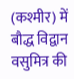(कश्मीर) में बौद्ध विद्वान वसुमित्र की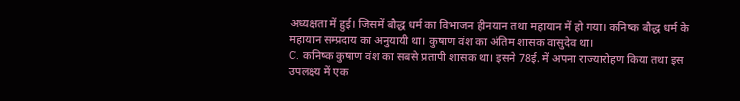अध्यक्षता में हुई। जिसमें बौद्ध धर्म का विभाजन हीनयान तथा महायान में हो गया। कनिष्क बौद्ध धर्म के महायान सम्प्रदाय का अनुयायी था। कुषाण वंश का अंतिम शासक वासुदेव था।
C. कनिष्क कुषाण वंश का सबसे प्रतापी शासक था। इसने 78ई. में अपना राज्यारोहण किया तथा इस उपलक्ष्य में एक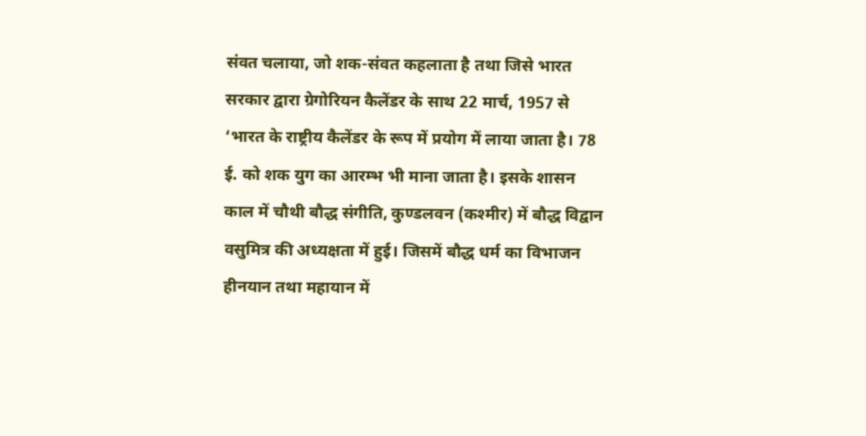संवत चलाया, जो शक-संवत कहलाता है तथा जिसे भारत सरकार द्वारा ग्रेगोरियन कैलेंडर के साथ 22 मार्च, 1957 से ‘भारत के राष्ट्रीय कैलेंडर के रूप में प्रयोग में लाया जाता है। 78 ई. को शक युग का आरम्भ भी माना जाता है। इसके शासन काल में चौथी बौद्ध संगीति, कुण्डलवन (कश्मीर) में बौद्ध विद्वान वसुमित्र की अध्यक्षता में हुई। जिसमें बौद्ध धर्म का विभाजन हीनयान तथा महायान में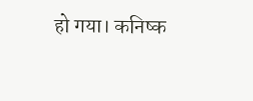हो गया। कनिष्क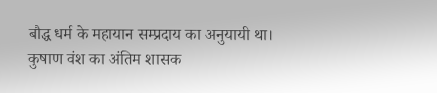बौद्ध धर्म के महायान सम्प्रदाय का अनुयायी था। कुषाण वंश का अंतिम शासक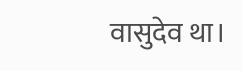वासुदेव था।